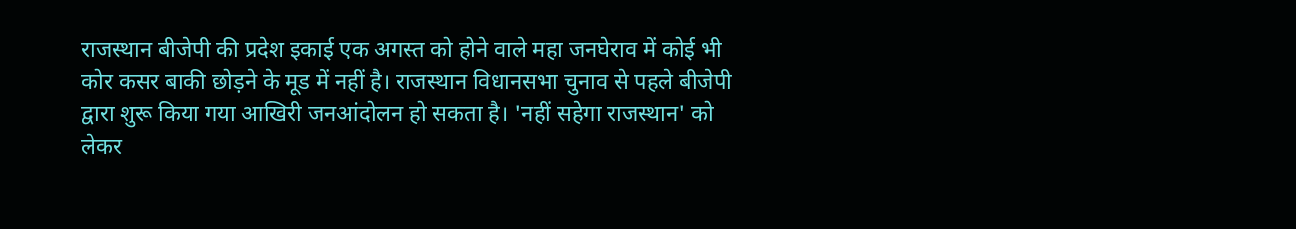राजस्थान बीजेपी की प्रदेश इकाई एक अगस्त को होने वाले महा जनघेराव में कोई भी कोर कसर बाकी छोड़ने के मूड में नहीं है। राजस्थान विधानसभा चुनाव से पहले बीजेपी द्वारा शुरू किया गया आखिरी जनआंदोलन हो सकता है। 'नहीं सहेगा राजस्थान' को लेकर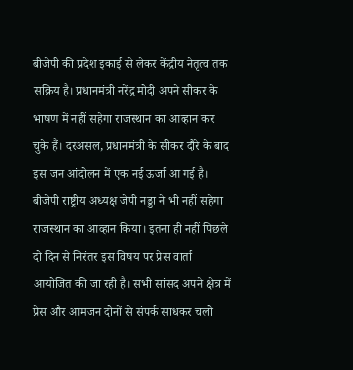बीजेपी की प्रदेश इकाई से लेकर केंद्रीय नेतृत्व तक सक्रिय है। प्रधानमंत्री नरेंद्र मोदी अपने सीकर के भाषण में नहीं सहेगा राजस्थान का आव्हान कर चुके हैं। दरअसल, प्रधानमंत्री के सीकर दौरे के बाद इस जन आंदोलन में एक नई ऊर्जा आ गई है।
बीजेपी राष्ट्रीय अध्यक्ष जेपी नड्डा ने भी नहीं सहेगा राजस्थान का आव्हान किया। इतना ही नहीं पिछले दो दिन से निरंतर इस विषय पर प्रेस वार्ता आयोजित की जा रही है। सभी सांसद अपने क्षेत्र में प्रेस और आमजन दोनों से संपर्क साधकर चलो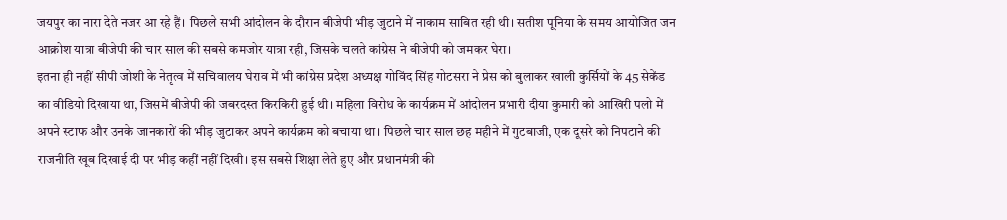जयपुर का नारा देते नजर आ रहे हैं। पिछले सभी आंदोलन के दौरान बीजेपी भीड़ जुटाने में नाकाम साबित रही थी। सतीश पूनिया के समय आयोजित जन आक्रोश यात्रा बीजेपी की चार साल की सबसे कमजोर यात्रा रही, जिसके चलते कांग्रेस ने बीजेपी को जमकर घेरा।
इतना ही नहीं सीपी जोशी के नेतृत्व में सचिवालय घेराव में भी कांग्रेस प्रदेश अध्यक्ष गोविंद सिंह गोटसरा ने प्रेस को बुलाकर खाली कुर्सियों के 45 सेकेंड का वीडियो दिखाया था, जिसमें बीजेपी की जबरदस्त किरकिरी हुई थी। महिला विरोध के कार्यक्रम में आंदोलन प्रभारी दीया कुमारी को आखिरी पलो में अपने स्टाफ और उनके जानकारों की भीड़ जुटाकर अपने कार्यक्रम को बचाया था। पिछले चार साल छह महीने में गुटबाजी, एक दूसरे को निपटाने की राजनीति खूब दिखाई दी पर भीड़ कहीं नहीं दिखी। इस सबसे शिक्षा लेते हुए और प्रधानमंत्री की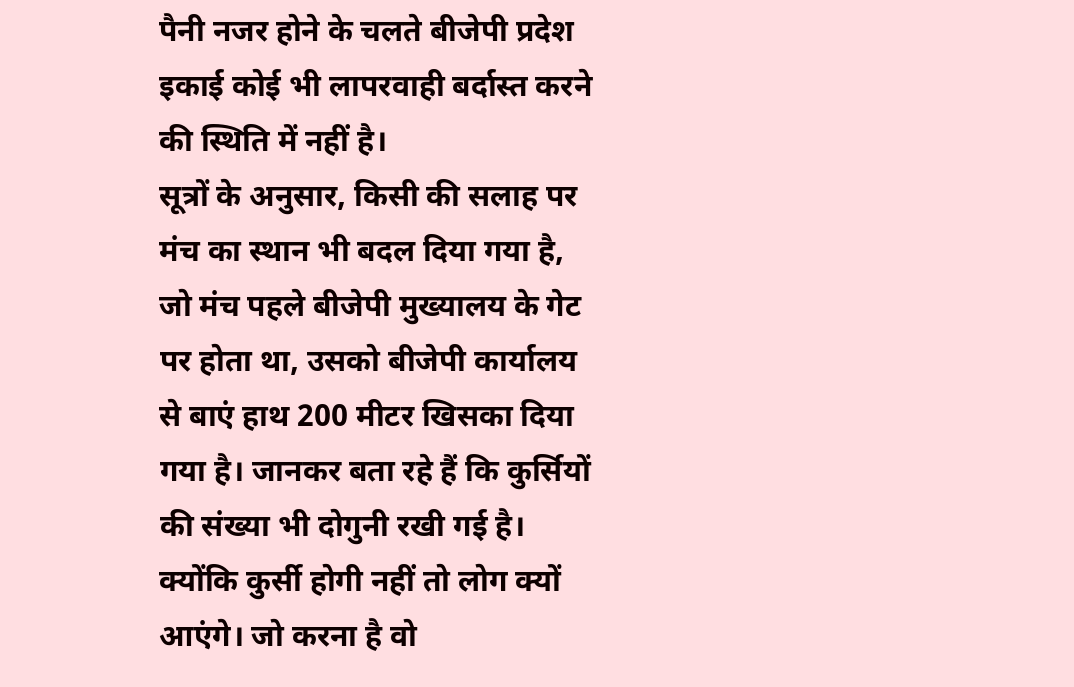पैनी नजर होने के चलते बीजेपी प्रदेश इकाई कोई भी लापरवाही बर्दास्त करने की स्थिति में नहीं है।
सूत्रों के अनुसार, किसी की सलाह पर मंच का स्थान भी बदल दिया गया है, जो मंच पहले बीजेपी मुख्यालय के गेट पर होता था, उसको बीजेपी कार्यालय से बाएं हाथ 200 मीटर खिसका दिया गया है। जानकर बता रहे हैं कि कुर्सियों की संख्या भी दोगुनी रखी गई है। क्योंकि कुर्सी होगी नहीं तो लोग क्यों आएंगे। जो करना है वो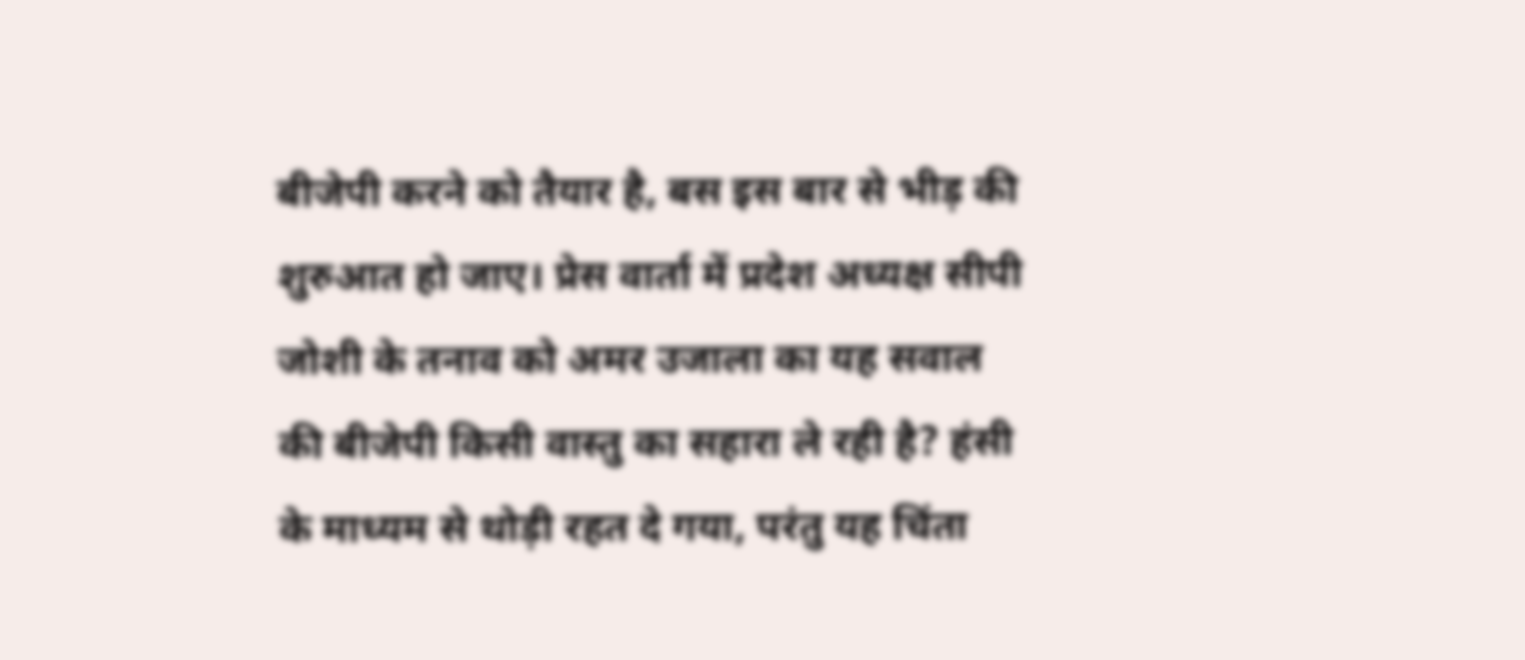बीजेपी करने को तैयार है, बस इस बार से भीड़ की शुरुआत हो जाए। प्रेस वार्ता में प्रदेश अध्यक्ष सीपी जोशी के तनाव को अमर उजाला का यह सवाल की बीजेपी किसी वास्तु का सहारा ले रही है? हंसी के माध्यम से थोड़ी रहत दे गया, परंतु यह चिंता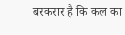बरकरार है कि कल का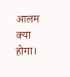आलम क्या होगा।